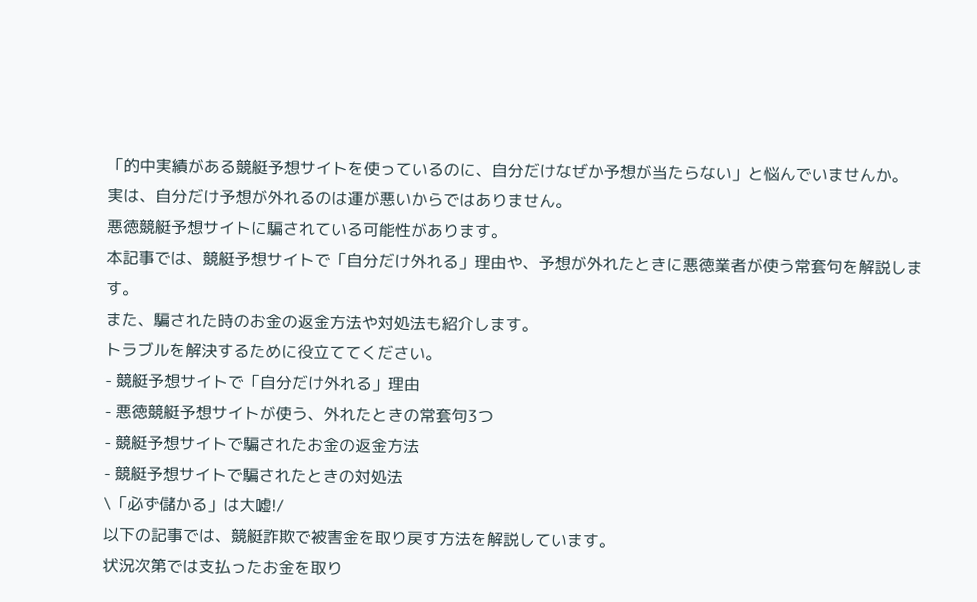「的中実績がある競艇予想サイトを使っているのに、自分だけなぜか予想が当たらない」と悩んでいませんか。
実は、自分だけ予想が外れるのは運が悪いからではありません。
悪徳競艇予想サイトに騙されている可能性があります。
本記事では、競艇予想サイトで「自分だけ外れる」理由や、予想が外れたときに悪徳業者が使う常套句を解説します。
また、騙された時のお金の返金方法や対処法も紹介します。
トラブルを解決するために役立ててください。
- 競艇予想サイトで「自分だけ外れる」理由
- 悪徳競艇予想サイトが使う、外れたときの常套句3つ
- 競艇予想サイトで騙されたお金の返金方法
- 競艇予想サイトで騙されたときの対処法
\「必ず儲かる」は大嘘!/
以下の記事では、競艇詐欺で被害金を取り戻す方法を解説しています。
状況次第では支払ったお金を取り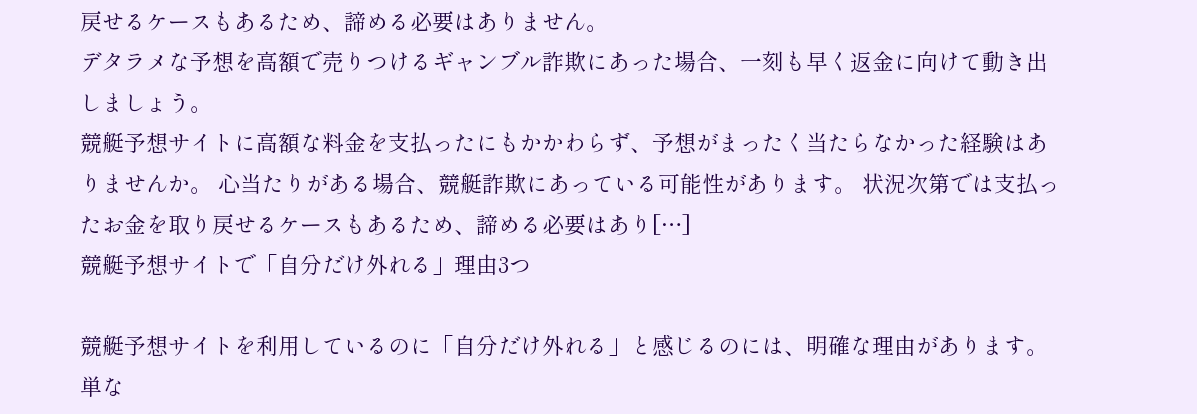戻せるケースもあるため、諦める必要はありません。
デタラメな予想を高額で売りつけるギャンブル詐欺にあった場合、一刻も早く返金に向けて動き出しましょう。
競艇予想サイトに高額な料金を支払ったにもかかわらず、予想がまったく当たらなかった経験はありませんか。 心当たりがある場合、競艇詐欺にあっている可能性があります。 状況次第では支払ったお金を取り戻せるケースもあるため、諦める必要はあり[…]
競艇予想サイトで「自分だけ外れる」理由3つ

競艇予想サイトを利用しているのに「自分だけ外れる」と感じるのには、明確な理由があります。
単な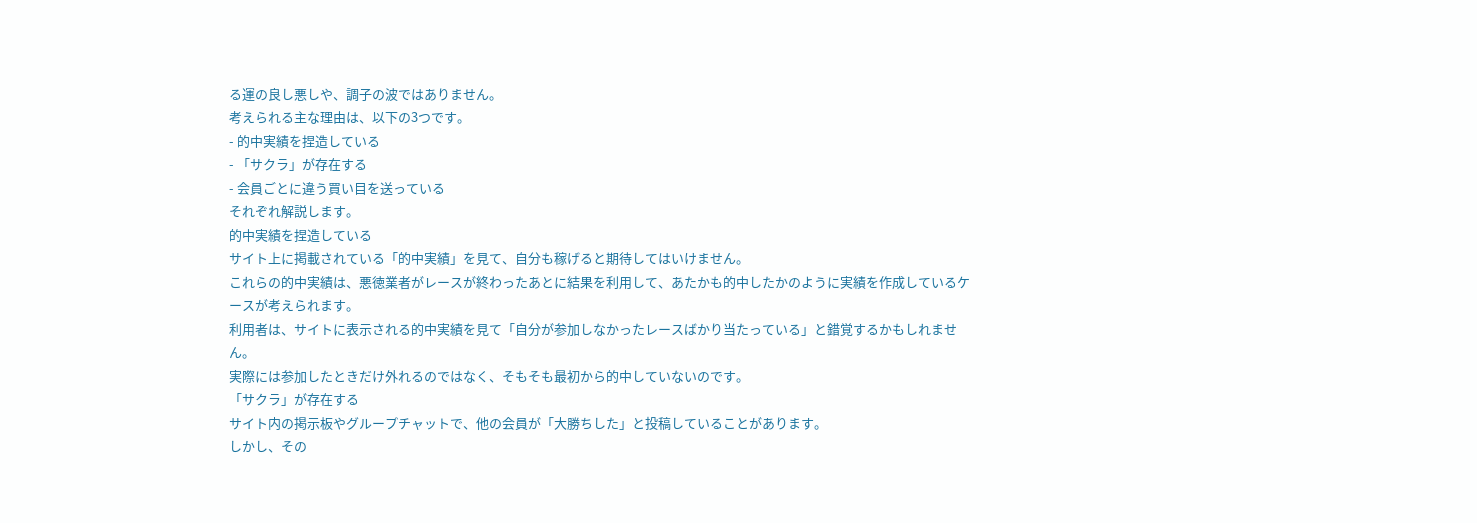る運の良し悪しや、調子の波ではありません。
考えられる主な理由は、以下の3つです。
- 的中実績を捏造している
- 「サクラ」が存在する
- 会員ごとに違う買い目を送っている
それぞれ解説します。
的中実績を捏造している
サイト上に掲載されている「的中実績」を見て、自分も稼げると期待してはいけません。
これらの的中実績は、悪徳業者がレースが終わったあとに結果を利用して、あたかも的中したかのように実績を作成しているケースが考えられます。
利用者は、サイトに表示される的中実績を見て「自分が参加しなかったレースばかり当たっている」と錯覚するかもしれません。
実際には参加したときだけ外れるのではなく、そもそも最初から的中していないのです。
「サクラ」が存在する
サイト内の掲示板やグループチャットで、他の会員が「大勝ちした」と投稿していることがあります。
しかし、その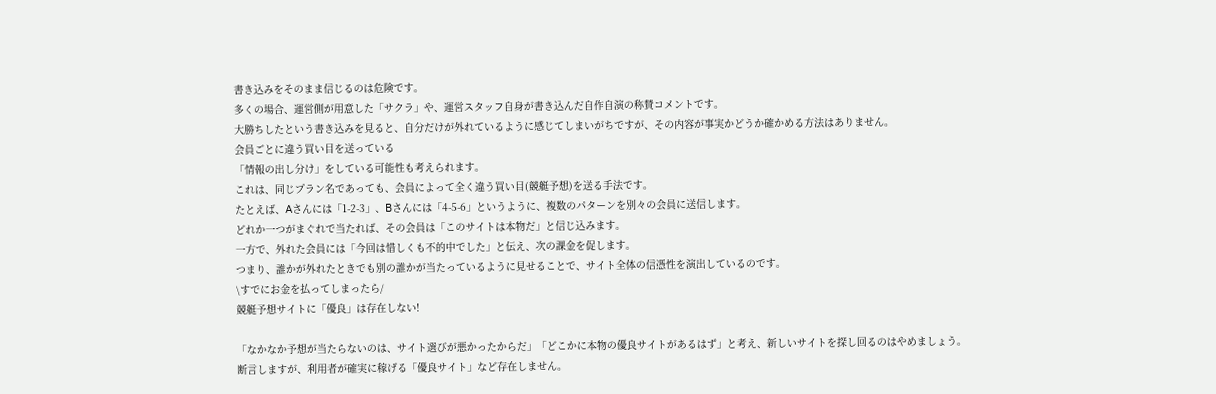書き込みをそのまま信じるのは危険です。
多くの場合、運営側が用意した「サクラ」や、運営スタッフ自身が書き込んだ自作自演の称賛コメントです。
大勝ちしたという書き込みを見ると、自分だけが外れているように感じてしまいがちですが、その内容が事実かどうか確かめる方法はありません。
会員ごとに違う買い目を送っている
「情報の出し分け」をしている可能性も考えられます。
これは、同じプラン名であっても、会員によって全く違う買い目(競艇予想)を送る手法です。
たとえば、Aさんには「1-2-3」、Bさんには「4-5-6」というように、複数のパターンを別々の会員に送信します。
どれか一つがまぐれで当たれば、その会員は「このサイトは本物だ」と信じ込みます。
一方で、外れた会員には「今回は惜しくも不的中でした」と伝え、次の課金を促します。
つまり、誰かが外れたときでも別の誰かが当たっているように見せることで、サイト全体の信憑性を演出しているのです。
\すでにお金を払ってしまったら/
競艇予想サイトに「優良」は存在しない!

「なかなか予想が当たらないのは、サイト選びが悪かったからだ」「どこかに本物の優良サイトがあるはず」と考え、新しいサイトを探し回るのはやめましょう。
断言しますが、利用者が確実に稼げる「優良サイト」など存在しません。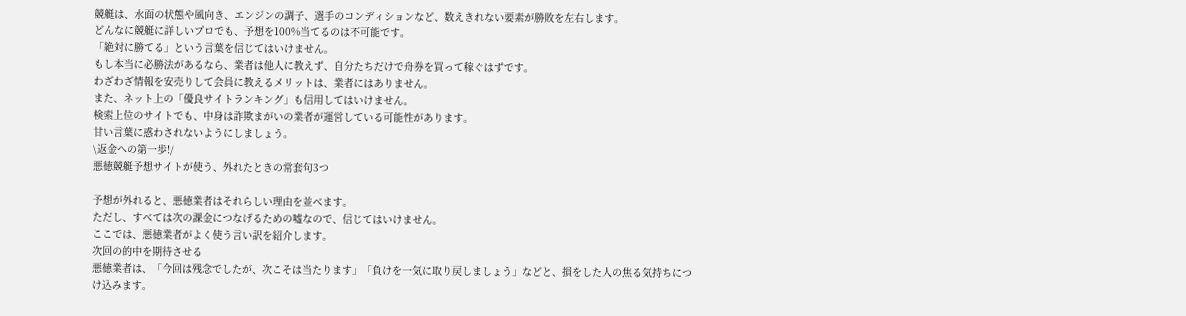競艇は、水面の状態や風向き、エンジンの調子、選手のコンディションなど、数えきれない要素が勝敗を左右します。
どんなに競艇に詳しいプロでも、予想を100%当てるのは不可能です。
「絶対に勝てる」という言葉を信じてはいけません。
もし本当に必勝法があるなら、業者は他人に教えず、自分たちだけで舟券を買って稼ぐはずです。
わざわざ情報を安売りして会員に教えるメリットは、業者にはありません。
また、ネット上の「優良サイトランキング」も信用してはいけません。
検索上位のサイトでも、中身は詐欺まがいの業者が運営している可能性があります。
甘い言葉に惑わされないようにしましょう。
\返金への第一歩!/
悪徳競艇予想サイトが使う、外れたときの常套句3つ

予想が外れると、悪徳業者はそれらしい理由を並べます。
ただし、すべては次の課金につなげるための嘘なので、信じてはいけません。
ここでは、悪徳業者がよく使う言い訳を紹介します。
次回の的中を期待させる
悪徳業者は、「今回は残念でしたが、次こそは当たります」「負けを一気に取り戻しましょう」などと、損をした人の焦る気持ちにつけ込みます。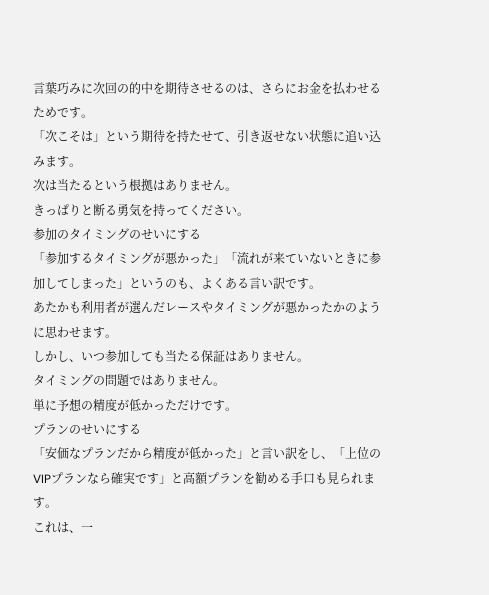言葉巧みに次回の的中を期待させるのは、さらにお金を払わせるためです。
「次こそは」という期待を持たせて、引き返せない状態に追い込みます。
次は当たるという根拠はありません。
きっぱりと断る勇気を持ってください。
参加のタイミングのせいにする
「参加するタイミングが悪かった」「流れが来ていないときに参加してしまった」というのも、よくある言い訳です。
あたかも利用者が選んだレースやタイミングが悪かったかのように思わせます。
しかし、いつ参加しても当たる保証はありません。
タイミングの問題ではありません。
単に予想の精度が低かっただけです。
プランのせいにする
「安価なプランだから精度が低かった」と言い訳をし、「上位のVIPプランなら確実です」と高額プランを勧める手口も見られます。
これは、一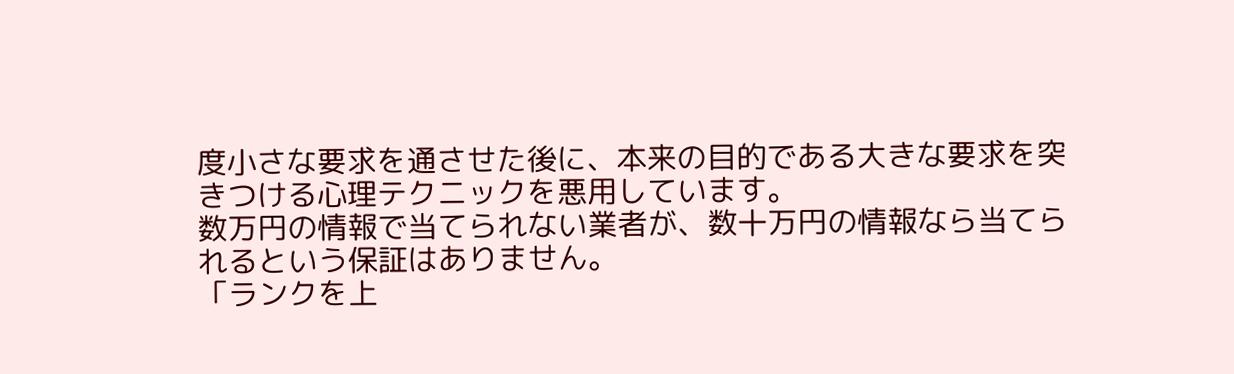度小さな要求を通させた後に、本来の目的である大きな要求を突きつける心理テクニックを悪用しています。
数万円の情報で当てられない業者が、数十万円の情報なら当てられるという保証はありません。
「ランクを上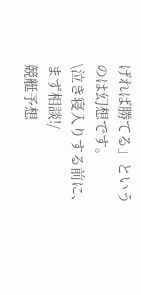げれば勝てる」というのは幻想です。
\泣き寝入りする前に、まず相談!/
競艇予想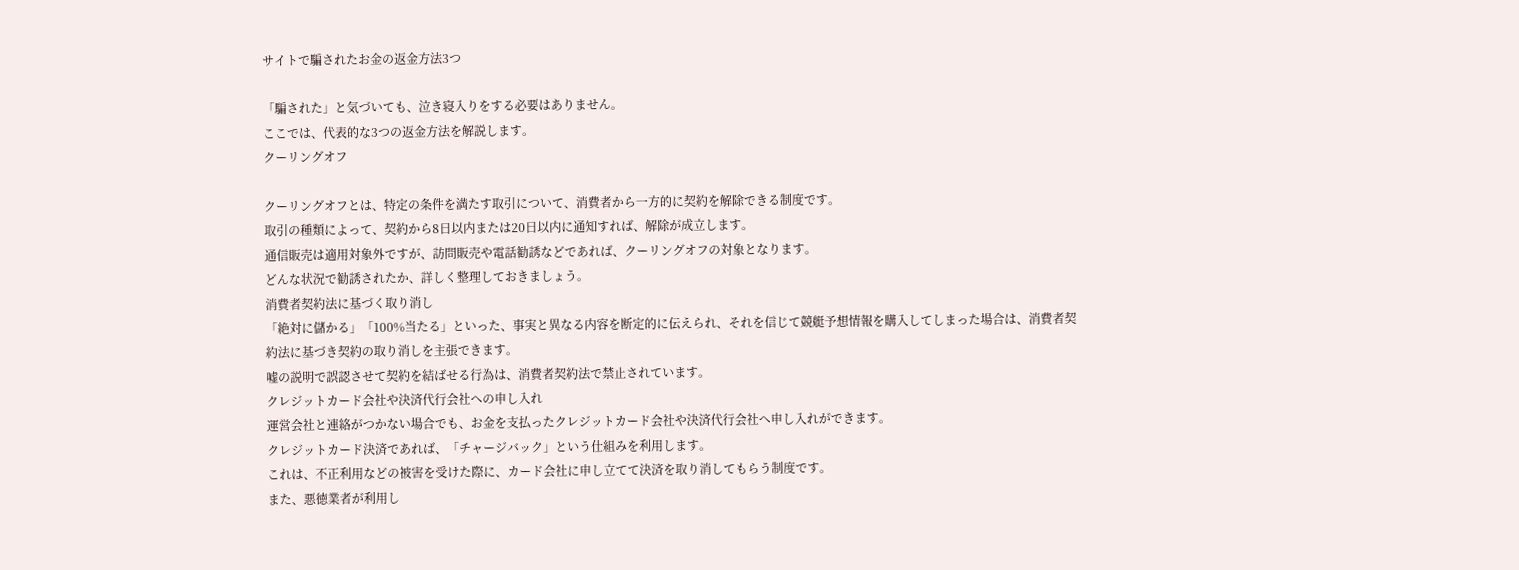サイトで騙されたお金の返金方法3つ

「騙された」と気づいても、泣き寝入りをする必要はありません。
ここでは、代表的な3つの返金方法を解説します。
クーリングオフ

クーリングオフとは、特定の条件を満たす取引について、消費者から一方的に契約を解除できる制度です。
取引の種類によって、契約から8日以内または20日以内に通知すれば、解除が成立します。
通信販売は適用対象外ですが、訪問販売や電話勧誘などであれば、クーリングオフの対象となります。
どんな状況で勧誘されたか、詳しく整理しておきましょう。
消費者契約法に基づく取り消し
「絶対に儲かる」「100%当たる」といった、事実と異なる内容を断定的に伝えられ、それを信じて競艇予想情報を購入してしまった場合は、消費者契約法に基づき契約の取り消しを主張できます。
嘘の説明で誤認させて契約を結ばせる行為は、消費者契約法で禁止されています。
クレジットカード会社や決済代行会社への申し入れ
運営会社と連絡がつかない場合でも、お金を支払ったクレジットカード会社や決済代行会社へ申し入れができます。
クレジットカード決済であれば、「チャージバック」という仕組みを利用します。
これは、不正利用などの被害を受けた際に、カード会社に申し立てて決済を取り消してもらう制度です。
また、悪徳業者が利用し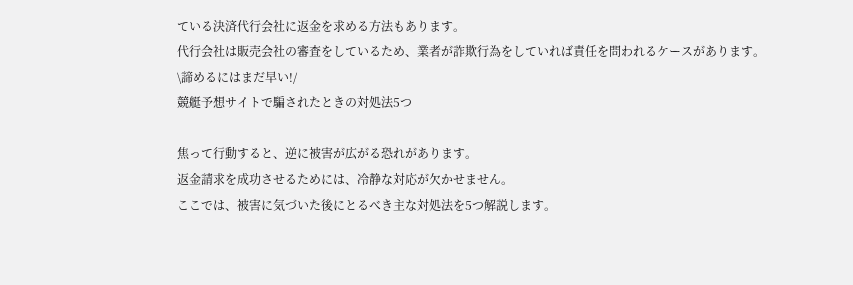ている決済代行会社に返金を求める方法もあります。
代行会社は販売会社の審査をしているため、業者が詐欺行為をしていれば責任を問われるケースがあります。
\諦めるにはまだ早い!/
競艇予想サイトで騙されたときの対処法5つ

焦って行動すると、逆に被害が広がる恐れがあります。
返金請求を成功させるためには、冷静な対応が欠かせません。
ここでは、被害に気づいた後にとるべき主な対処法を5つ解説します。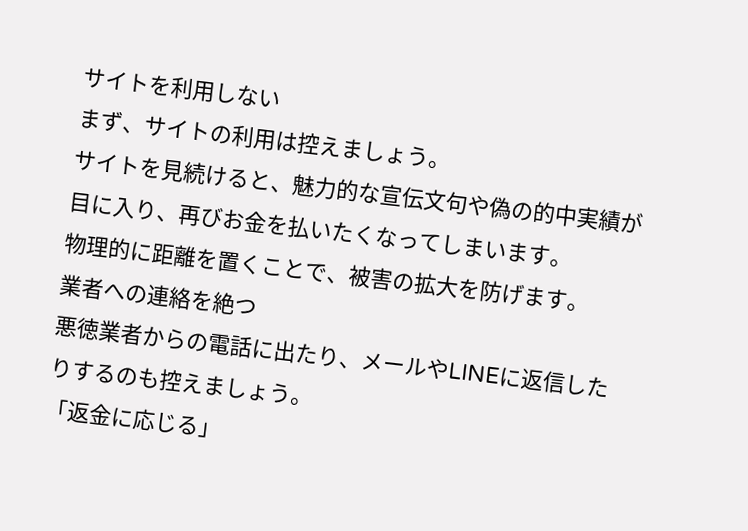サイトを利用しない
まず、サイトの利用は控えましょう。
サイトを見続けると、魅力的な宣伝文句や偽の的中実績が目に入り、再びお金を払いたくなってしまいます。
物理的に距離を置くことで、被害の拡大を防げます。
業者への連絡を絶つ
悪徳業者からの電話に出たり、メールやLINEに返信したりするのも控えましょう。
「返金に応じる」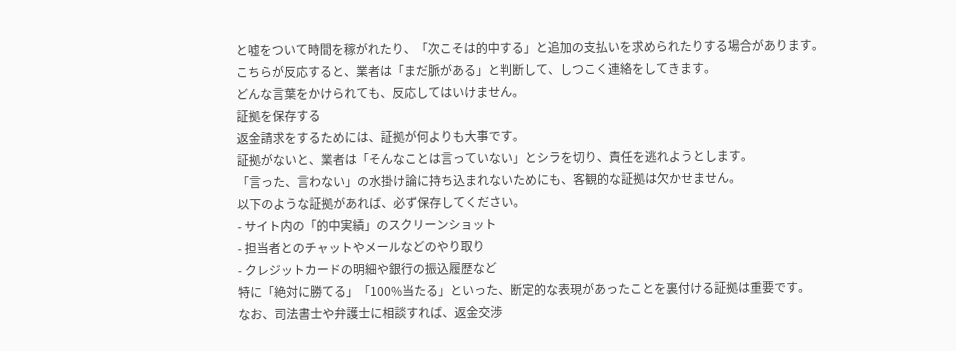と嘘をついて時間を稼がれたり、「次こそは的中する」と追加の支払いを求められたりする場合があります。
こちらが反応すると、業者は「まだ脈がある」と判断して、しつこく連絡をしてきます。
どんな言葉をかけられても、反応してはいけません。
証拠を保存する
返金請求をするためには、証拠が何よりも大事です。
証拠がないと、業者は「そんなことは言っていない」とシラを切り、責任を逃れようとします。
「言った、言わない」の水掛け論に持ち込まれないためにも、客観的な証拠は欠かせません。
以下のような証拠があれば、必ず保存してください。
- サイト内の「的中実績」のスクリーンショット
- 担当者とのチャットやメールなどのやり取り
- クレジットカードの明細や銀行の振込履歴など
特に「絶対に勝てる」「100%当たる」といった、断定的な表現があったことを裏付ける証拠は重要です。
なお、司法書士や弁護士に相談すれば、返金交渉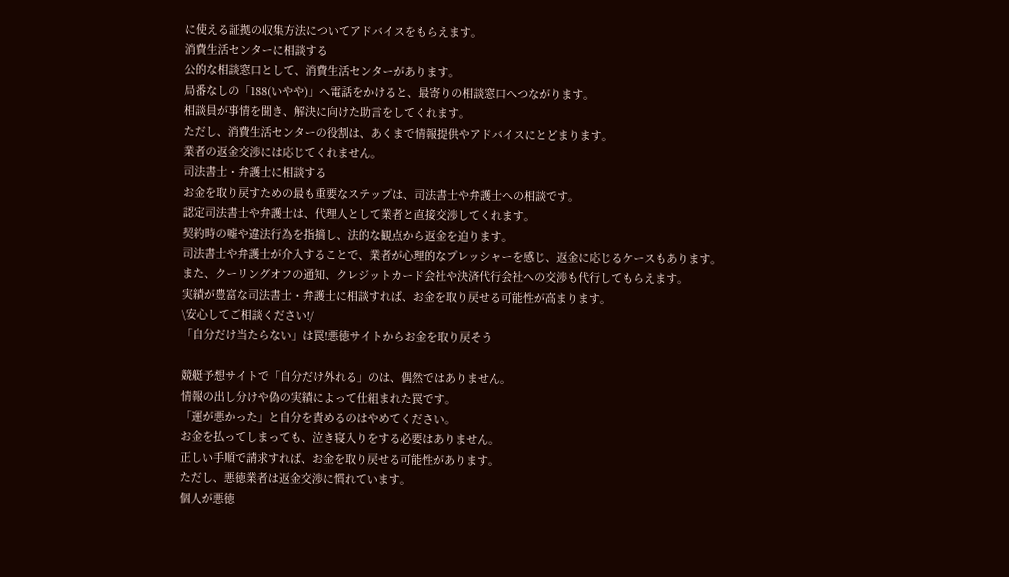に使える証拠の収集方法についてアドバイスをもらえます。
消費生活センターに相談する
公的な相談窓口として、消費生活センターがあります。
局番なしの「188(いやや)」へ電話をかけると、最寄りの相談窓口へつながります。
相談員が事情を聞き、解決に向けた助言をしてくれます。
ただし、消費生活センターの役割は、あくまで情報提供やアドバイスにとどまります。
業者の返金交渉には応じてくれません。
司法書士・弁護士に相談する
お金を取り戻すための最も重要なステップは、司法書士や弁護士への相談です。
認定司法書士や弁護士は、代理人として業者と直接交渉してくれます。
契約時の嘘や違法行為を指摘し、法的な観点から返金を迫ります。
司法書士や弁護士が介入することで、業者が心理的なプレッシャーを感じ、返金に応じるケースもあります。
また、クーリングオフの通知、クレジットカード会社や決済代行会社への交渉も代行してもらえます。
実績が豊富な司法書士・弁護士に相談すれば、お金を取り戻せる可能性が高まります。
\安心してご相談ください!/
「自分だけ当たらない」は罠!悪徳サイトからお金を取り戻そう

競艇予想サイトで「自分だけ外れる」のは、偶然ではありません。
情報の出し分けや偽の実績によって仕組まれた罠です。
「運が悪かった」と自分を責めるのはやめてください。
お金を払ってしまっても、泣き寝入りをする必要はありません。
正しい手順で請求すれば、お金を取り戻せる可能性があります。
ただし、悪徳業者は返金交渉に慣れています。
個人が悪徳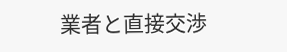業者と直接交渉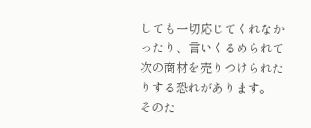しても一切応じてくれなかったり、言いくるめられて次の商材を売りつけられたりする恐れがあります。
そのた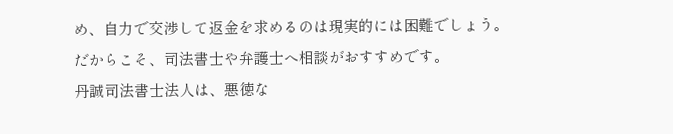め、自力で交渉して返金を求めるのは現実的には困難でしょう。
だからこそ、司法書士や弁護士へ相談がおすすめです。
丹誠司法書士法人は、悪徳な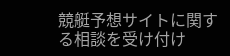競艇予想サイトに関する相談を受け付け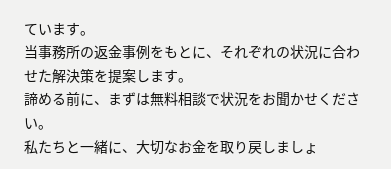ています。
当事務所の返金事例をもとに、それぞれの状況に合わせた解決策を提案します。
諦める前に、まずは無料相談で状況をお聞かせください。
私たちと一緒に、大切なお金を取り戻しましょ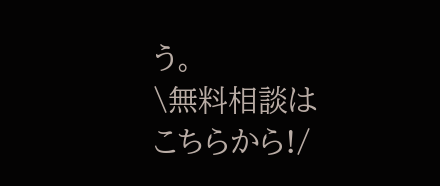う。
\無料相談はこちらから!/